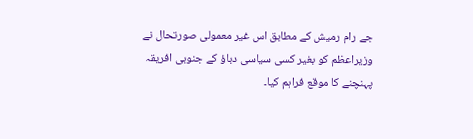جے رام رمیش کے مطابق اس غیر معمولی صورتحال نے وزیراعظم کو بغیر کسی سیاسی دباؤ کے جنوبی افریقہ پہنچنے کا موقع فراہم کیا۔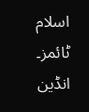اسلام ٹائمز۔ انڈین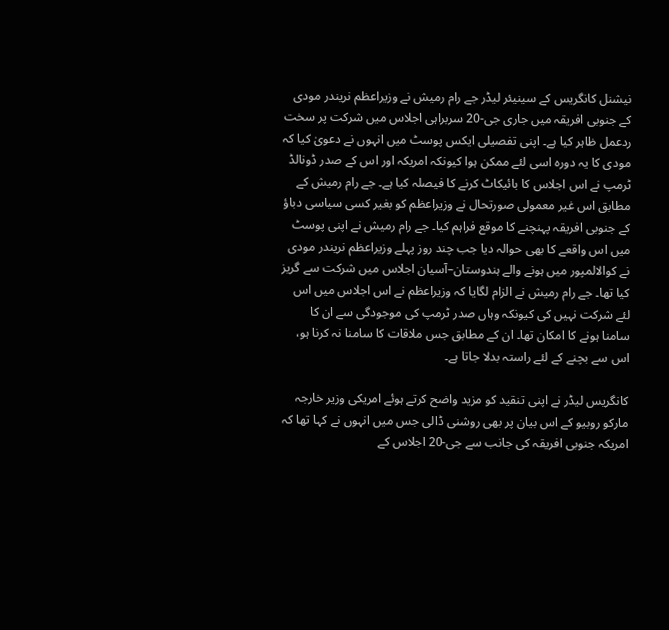نیشنل کانگریس کے سینیئر لیڈر جے رام رمیش نے وزیراعظم نریندر مودی کے جنوبی افریقہ میں جاری جی-20 سربراہی اجلاس میں شرکت پر سخت ردعمل ظاہر کیا ہے۔ اپنی تفصیلی ایکس پوسٹ میں انہوں نے دعویٰ کیا کہ مودی کا یہ دورہ اسی لئے ممکن ہوا کیونکہ امریکہ اور اس کے صدر ڈونالڈ ٹرمپ نے اس اجلاس کا بائیکاٹ کرنے کا فیصلہ کیا ہے۔ جے رام رمیش کے مطابق اس غیر معمولی صورتحال نے وزیراعظم کو بغیر کسی سیاسی دباؤ کے جنوبی افریقہ پہنچنے کا موقع فراہم کیا۔ جے رام رمیش نے اپنی پوسٹ میں اس واقعے کا بھی حوالہ دیا جب چند روز پہلے وزیراعظم نریندر مودی نے کوالالمپور میں ہونے والے ہندوستان–آسیان اجلاس میں شرکت سے گریز کیا تھا۔ جے رام رمیش نے الزام لگایا کہ وزیراعظم نے اس اجلاس میں اس لئے شرکت نہیں کی کیونکہ وہاں صدر ٹرمپ کی موجودگی سے ان کا سامنا ہونے کا امکان تھا۔ ان کے مطابق جس ملاقات کا سامنا نہ کرنا ہو، اس سے بچنے کے لئے راستہ بدلا جاتا ہے۔

کانگریس لیڈر نے اپنی تنقید کو مزید واضح کرتے ہوئے امریکی وزیر خارجہ مارکو روبیو کے اس بیان پر بھی روشنی ڈالی جس میں انہوں نے کہا تھا کہ امریکہ جنوبی افریقہ کی جانب سے جی-20 اجلاس کے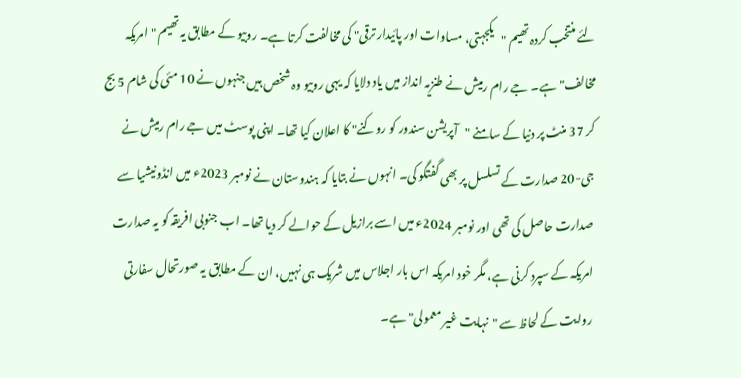لئے منتخب کردہ تھیم "یکجہتی، مساوات اور پائیدار ترقی" کی مخالفت کرتا ہے۔ روبیو کے مطابق یہ تھیم "امریکہ مخالف" ہے۔ جے رام رمیش نے طنزیہ انداز میں یاد دلایا کہ یہی روبیو وہ شخص ہیں جنہوں نے 10 مئی کی شام 5 بج کر 37 منٹ پر دنیا کے سامنے "آپریشن سندور کو روکنے" کا اعلان کیا تھا۔ اپنی پوسٹ میں جے رام رمیش نے جی-20 صدارت کے تسلسل پر بھی گفتگو کی۔ انہوں نے بتایا کہ ہندوستان نے نومبر 2023ء میں انڈونیشیا سے صدارت حاصل کی تھی اور نومبر 2024ء میں اسے برازیل کے حوالے کر دیا تھا۔ اب جنوبی افریقہ کو یہ صدارت امریکہ کے سپرد کرنی ہے، مگر خود امریکہ اس بار اجلاس میں شریک ہی نہیں، ان کے مطابق یہ صورتحال سفارتی روایت کے لحاظ سے "نہایت غیر معمولی" ہے۔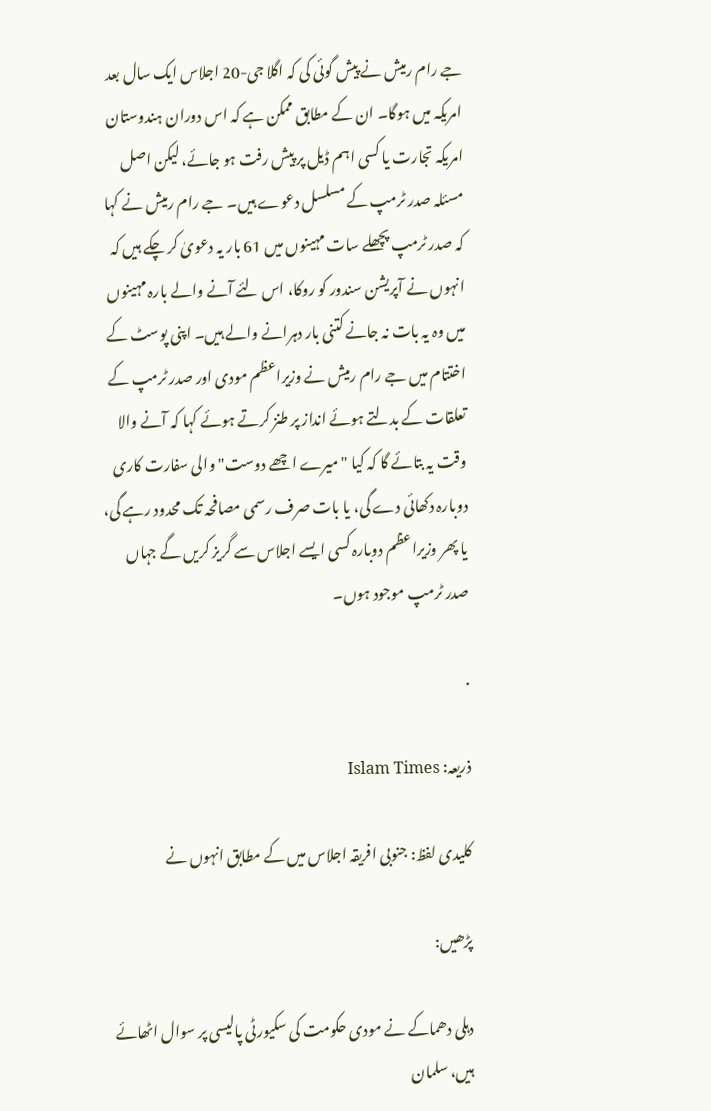جے رام رمیش نے پیش گوئی کی کہ اگلا جی-20 اجلاس ایک سال بعد امریکہ میں ہوگا۔ ان کے مطابق ممکن ہے کہ اس دوران ہندوستان امریکہ تجارت یا کسی اہم ڈیل پر پیش رفت ہو جائے، لیکن اصل مسئلہ صدر ٹرمپ کے مسلسل دعوے ہیں۔ جے رام رمیش نے کہا کہ صدر ٹرمپ پچھلے سات مہینوں میں 61 بار یہ دعویٰ کر چکے ہیں کہ انہوں نے آپریشن سندور کو روکا، اس لئے آنے والے بارہ مہینوں میں وہ یہ بات نہ جانے کتنی بار دہرانے والے ہیں۔ اپنی پوسٹ کے اختتام میں جے رام رمیش نے وزیراعظم مودی اور صدر ٹرمپ کے تعلقات کے بدلتے ہوئے انداز پر طنز کرتے ہوئے کہا کہ آنے والا وقت یہ بتائے گا کہ کیا "میرے اچھے دوست" والی سفارت کاری دوبارہ دکھائی دے گی، یا بات صرف رسمی مصافحہ تک محدود رہے گی، یا پھر وزیراعظم دوبارہ کسی ایسے اجلاس سے گریز کریں گے جہاں صدر ٹرمپ موجود ہوں۔

.

ذریعہ: Islam Times

کلیدی لفظ: جنوبی افریقہ اجلاس میں کے مطابق انہوں نے

پڑھیں:

دہلی دھماکے نے مودی حکومت کی سکیورٹی پالیسی پر سوال اٹھائے ہیں، سلمان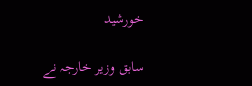خورشید

سابق وزیر خارجہ نے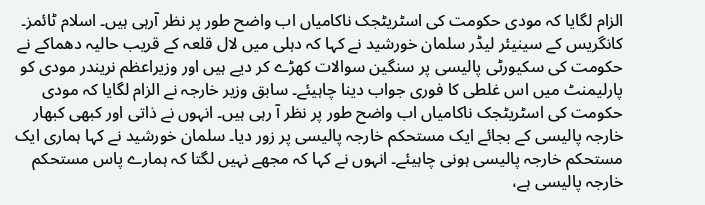الزام لگایا کہ مودی حکومت کی اسٹریٹجک ناکامیاں اب واضح طور پر نظر آرہی ہیں۔ اسلام ٹائمز۔ کانگریس کے سینیئر لیڈر سلمان خورشید نے کہا کہ دہلی میں لال قلعہ کے قریب حالیہ دھماکے نے حکومت کی سکیورٹی پالیسی پر سنگین سوالات کھڑے کر دیے ہیں اور وزیراعظم نریندر مودی کو پارلیمنٹ میں اس غلطی کا فوری جواب دینا چاہیئے۔ سابق وزیر خارجہ نے الزام لگایا کہ مودی حکومت کی اسٹریٹجک ناکامیاں اب واضح طور پر نظر آ رہی ہیں۔ انہوں نے ذاتی اور کبھی کبھار خارجہ پالیسی کے بجائے ایک مستحکم خارجہ پالیسی پر زور دیا۔ سلمان خورشید نے کہا ہماری ایک مستحکم خارجہ پالیسی ہونی چاہیئے۔ انہوں نے کہا کہ مجھے نہیں لگتا کہ ہمارے پاس مستحکم خارجہ پالیسی ہے،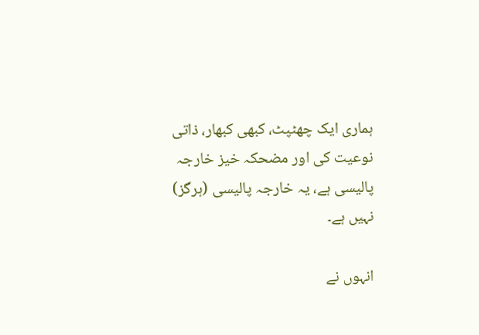ہماری ایک چھٹپٹ، کبھی کبھار، ذاتی نوعیت کی اور مضحکہ خیز خارجہ پالیسی ہے، یہ خارجہ پالیسی (ہرگز) نہیں ہے۔

انہوں نے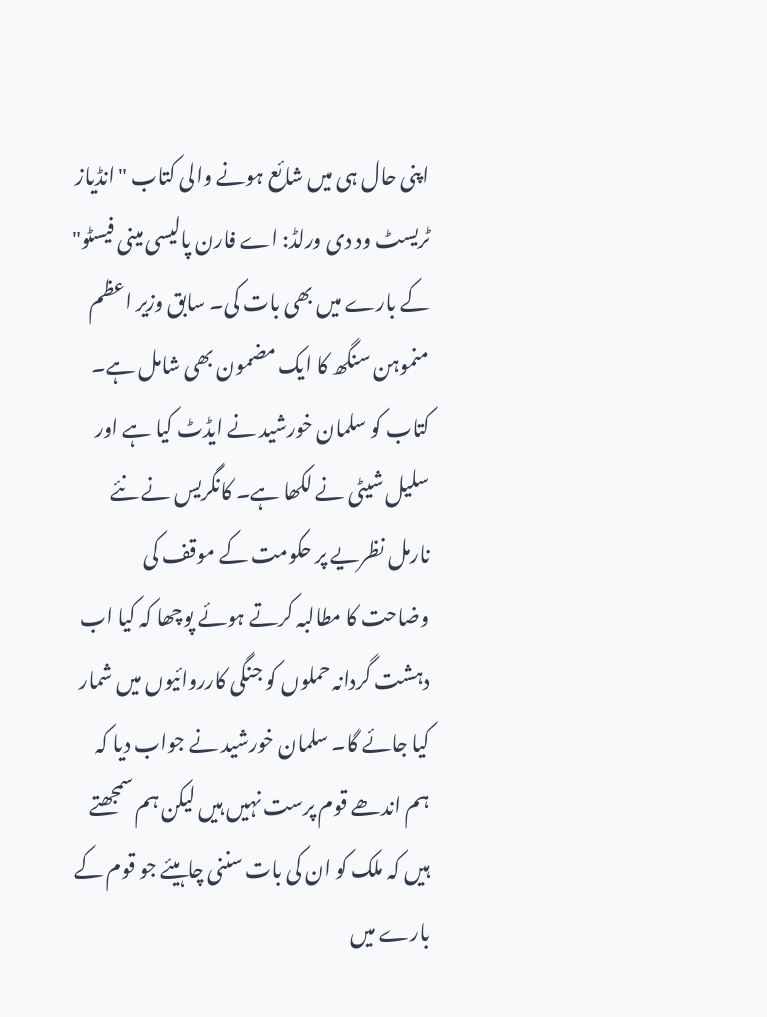اپنی حال ہی میں شائع ہونے والی کتاب "انڈیاز ٹریسٹ ود دی ورلڈ: اے فارن پالیسی مینی فیسٹو" کے بارے میں بھی بات کی۔ سابق وزیر اعظم منموہن سنگھ کا ایک مضمون بھی شامل ہے۔ کتاب کو سلمان خورشید نے ایڈٹ کیا ہے اور سلیل شیٹی نے لکھا ہے۔ کانگریس نے نئے نارمل نظریے پر حکومت کے موقف کی وضاحت کا مطالبہ کرتے ہوئے پوچھا کہ کیا اب دہشت گردانہ حملوں کو جنگی کارروائیوں میں شمار کیا جائے گا۔ سلمان خورشید نے جواب دیا کہ ہم اندھے قوم پرست نہیں ہیں لیکن ہم سمجھتے ہیں کہ ملک کو ان کی بات سننی چاہیئے جو قوم کے بارے میں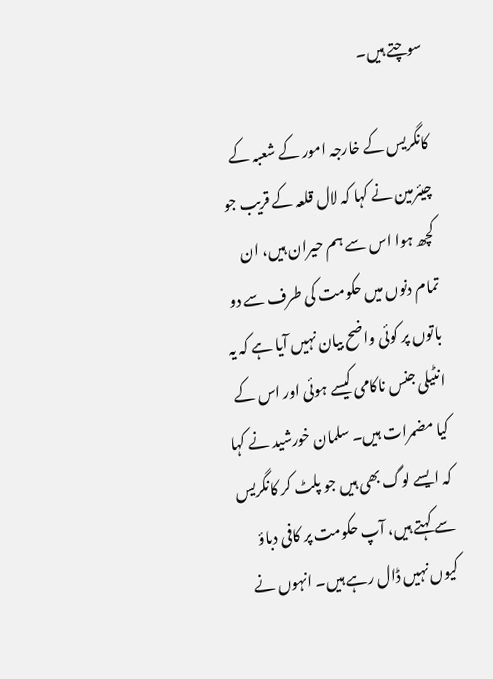سوچتے ہیں۔

کانگریس کے خارجہ امور کے شعبہ کے چیئرمین نے کہا کہ لال قلعہ کے قریب جو کچھ ہوا اس سے ہم حیران ہیں، ان تمام دنوں میں حکومت کی طرف سے دو باتوں پر کوئی واضح بیان نہیں آیا ہے کہ یہ انٹیلی جنس ناکامی کیسے ہوئی اور اس کے کیا مضمرات ہیں۔ سلمان خورشید نے کہا کہ ایسے لوگ بھی ہیں جو پلٹ کر کانگریس سے کہتے ہیں، آپ حکومت پر کافی دباؤ کیوں نہیں ڈال رہے ہیں۔ انہوں نے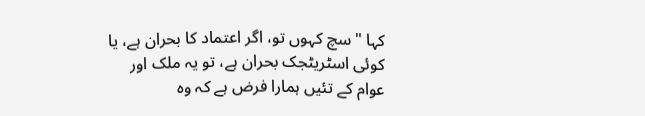کہا "سچ کہوں تو، اگر اعتماد کا بحران ہے، یا کوئی اسٹریٹجک بحران ہے، تو یہ ملک اور عوام کے تئیں ہمارا فرض ہے کہ وہ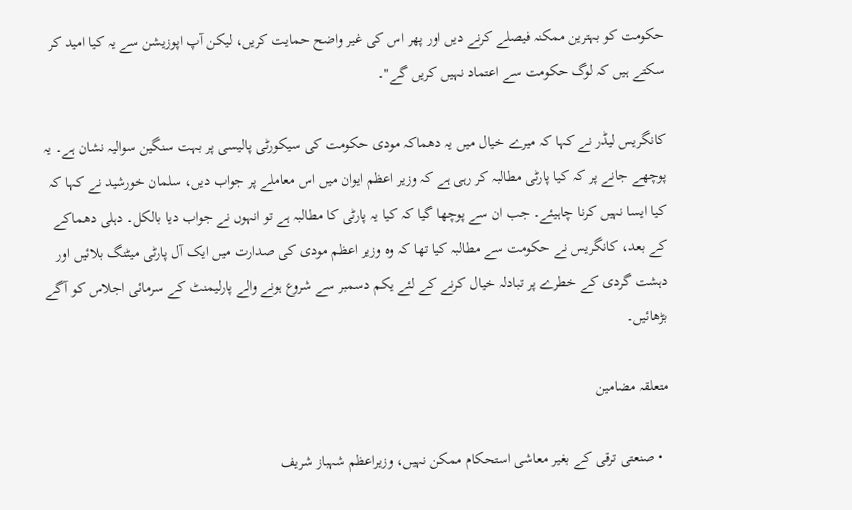حکومت کو بہترین ممکنہ فیصلے کرنے دیں اور پھر اس کی غیر واضح حمایت کریں، لیکن آپ اپوزیشن سے یہ کیا امید کر سکتے ہیں کہ لوگ حکومت سے اعتماد نہیں کریں گے"۔

کانگریس لیڈر نے کہا کہ میرے خیال میں یہ دھماکہ مودی حکومت کی سیکورٹی پالیسی پر بہت سنگین سوالیہ نشان ہے۔ یہ پوچھے جانے پر کہ کیا پارٹی مطالبہ کر رہی ہے کہ وزیر اعظم ایوان میں اس معاملے پر جواب دیں، سلمان خورشید نے کہا کہ کیا ایسا نہیں کرنا چاہیئے۔ جب ان سے پوچھا گیا کہ کیا یہ پارٹی کا مطالبہ ہے تو انہوں نے جواب دیا بالکل۔ دہلی دھماکے کے بعد، کانگریس نے حکومت سے مطالبہ کیا تھا کہ وہ وزیر اعظم مودی کی صدارت میں ایک آل پارٹی میٹنگ بلائیں اور دہشت گردی کے خطرے پر تبادلہ خیال کرنے کے لئے یکم دسمبر سے شروع ہونے والے پارلیمنٹ کے سرمائی اجلاس کو آگے بڑھائیں۔

متعلقہ مضامین

  • صنعتی ترقی کے بغیر معاشی استحکام ممکن نہیں، وزیراعظم شہباز شریف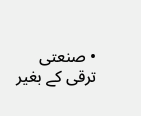• صنعتی ترقی کے بغیر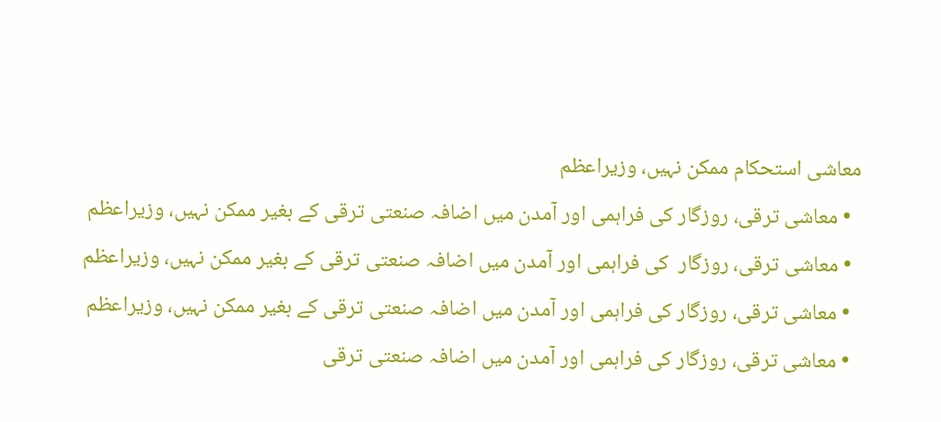معاشی استحکام ممکن نہیں، وزیراعظم
  • معاشی ترقی، روزگار کی فراہمی اور آمدن میں اضافہ صنعتی ترقی کے بغیر ممکن نہیں، وزیراعظم
  • معاشی ترقی، روزگار  کی فراہمی اور آمدن میں اضافہ صنعتی ترقی کے بغیر ممکن نہیں، وزیراعظم
  • معاشی ترقی، روزگار کی فراہمی اور آمدن میں اضافہ صنعتی ترقی کے بغیر ممکن نہیں، وزیراعظم
  • معاشی ترقی، روزگار کی فراہمی اور آمدن میں اضافہ صنعتی ترقی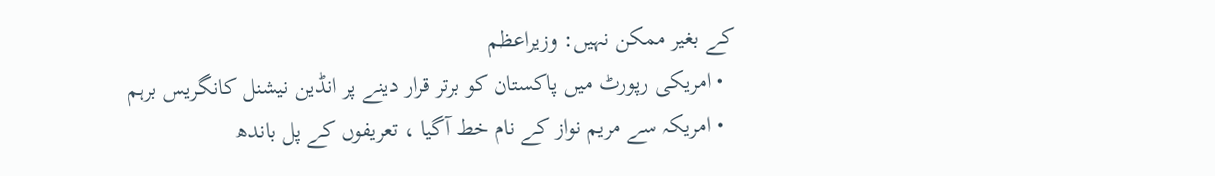کے بغیر ممکن نہیں: وزیراعظم
  • امریکی رپورٹ میں پاکستان کو برتر قرار دینے پر انڈین نیشنل کانگریس برہم
  • امریکہ سے مریم نواز کے نام خط آگیا ، تعریفوں کے پل باندھ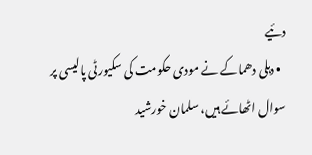دئیے
  • دہلی دھماکے نے مودی حکومت کی سکیورٹی پالیسی پر سوال اٹھائے ہیں، سلمان خورشید